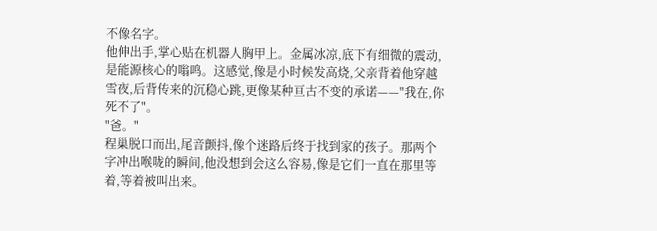不像名字。
他伸出手,掌心贴在机器人胸甲上。金属冰凉,底下有细微的震动,是能源核心的嗡鸣。这感觉,像是小时候发高烧,父亲背着他穿越雪夜,后背传来的沉稳心跳,更像某种亘古不变的承诺——"我在,你死不了"。
"爸。"
程巢脱口而出,尾音颤抖,像个迷路后终于找到家的孩子。那两个字冲出喉咙的瞬间,他没想到会这么容易,像是它们一直在那里等着,等着被叫出来。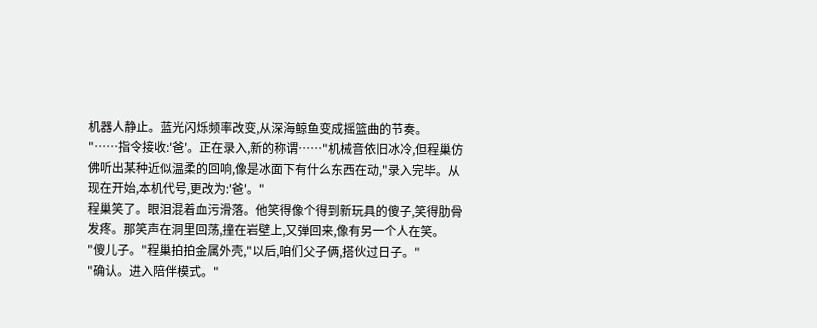机器人静止。蓝光闪烁频率改变,从深海鲸鱼变成摇篮曲的节奏。
"……指令接收:'爸'。正在录入,新的称谓……"机械音依旧冰冷,但程巢仿佛听出某种近似温柔的回响,像是冰面下有什么东西在动,"录入完毕。从现在开始,本机代号,更改为:'爸'。"
程巢笑了。眼泪混着血污滑落。他笑得像个得到新玩具的傻子,笑得肋骨发疼。那笑声在洞里回荡,撞在岩壁上,又弹回来,像有另一个人在笑。
"傻儿子。"程巢拍拍金属外壳,"以后,咱们父子俩,搭伙过日子。"
"确认。进入陪伴模式。"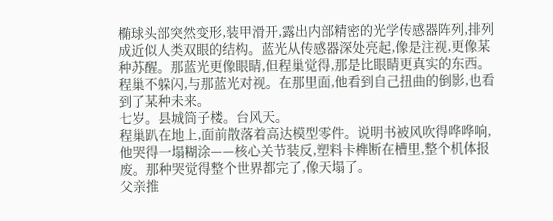椭球头部突然变形,装甲滑开,露出内部精密的光学传感器阵列,排列成近似人类双眼的结构。蓝光从传感器深处亮起,像是注视,更像某种苏醒。那蓝光更像眼睛,但程巢觉得,那是比眼睛更真实的东西。
程巢不躲闪,与那蓝光对视。在那里面,他看到自己扭曲的倒影,也看到了某种未来。
七岁。县城筒子楼。台风天。
程巢趴在地上,面前散落着高达模型零件。说明书被风吹得哗哗响,他哭得一塌糊涂——核心关节装反,塑料卡榫断在槽里,整个机体报废。那种哭觉得整个世界都完了,像天塌了。
父亲推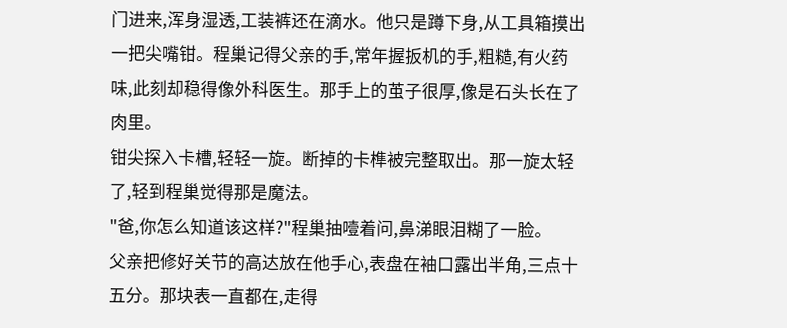门进来,浑身湿透,工装裤还在滴水。他只是蹲下身,从工具箱摸出一把尖嘴钳。程巢记得父亲的手,常年握扳机的手,粗糙,有火药味,此刻却稳得像外科医生。那手上的茧子很厚,像是石头长在了肉里。
钳尖探入卡槽,轻轻一旋。断掉的卡榫被完整取出。那一旋太轻了,轻到程巢觉得那是魔法。
"爸,你怎么知道该这样?"程巢抽噎着问,鼻涕眼泪糊了一脸。
父亲把修好关节的高达放在他手心,表盘在袖口露出半角,三点十五分。那块表一直都在,走得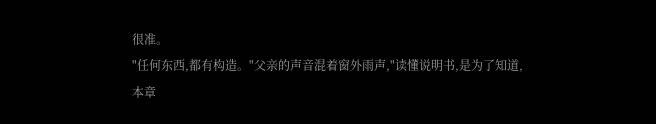很准。
"任何东西,都有构造。"父亲的声音混着窗外雨声,"读懂说明书,是为了知道,
本章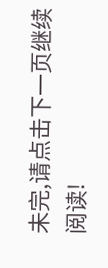未完,请点击下一页继续阅读!